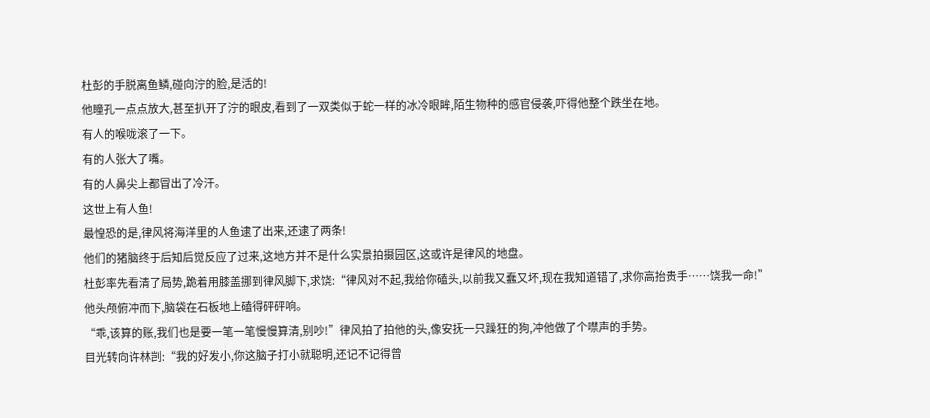杜彭的手脱离鱼鳞,碰向泞的脸,是活的!
他瞳孔一点点放大,甚至扒开了泞的眼皮,看到了一双类似于蛇一样的冰冷眼眸,陌生物种的感官侵袭,吓得他整个跌坐在地。
有人的喉咙滚了一下。
有的人张大了嘴。
有的人鼻尖上都冒出了冷汗。
这世上有人鱼!
最惶恐的是,律风将海洋里的人鱼逮了出来,还逮了两条!
他们的猪脑终于后知后觉反应了过来,这地方并不是什么实景拍摄园区,这或许是律风的地盘。
杜彭率先看清了局势,跪着用膝盖挪到律风脚下,求饶:“律风对不起,我给你磕头,以前我又蠢又坏,现在我知道错了,求你高抬贵手……饶我一命!”
他头颅俯冲而下,脑袋在石板地上磕得砰砰响。
“乖,该算的账,我们也是要一笔一笔慢慢算清,别吵!”律风拍了拍他的头,像安抚一只躁狂的狗,冲他做了个噤声的手势。
目光转向许林剀:“我的好发小,你这脑子打小就聪明,还记不记得曾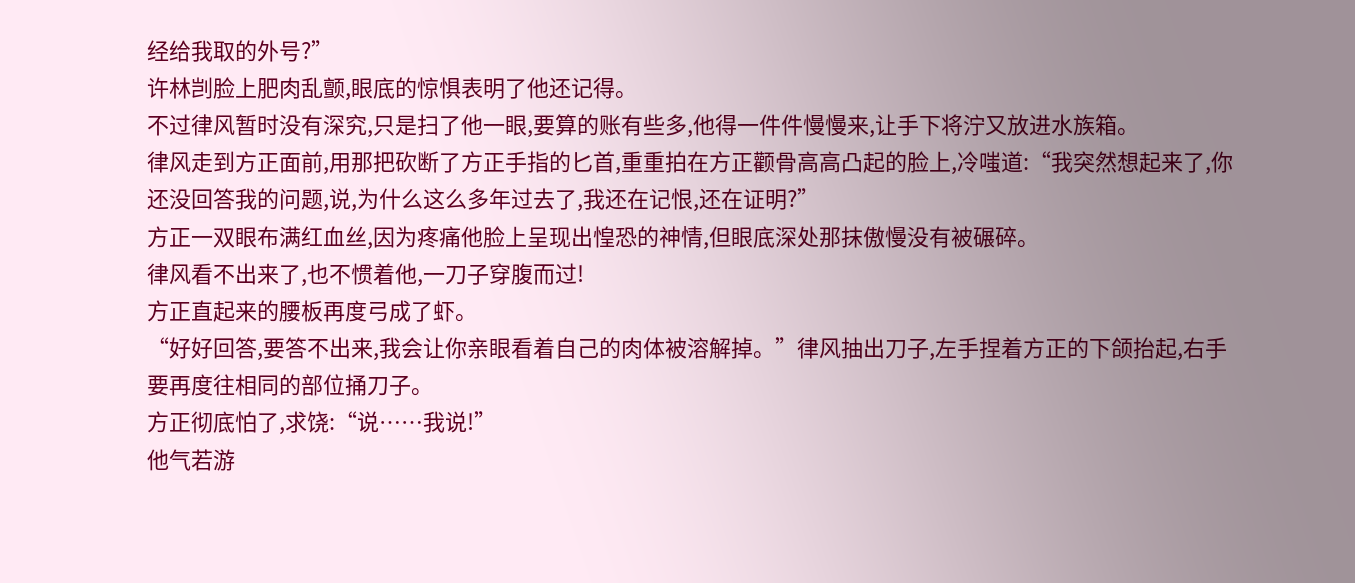经给我取的外号?”
许林剀脸上肥肉乱颤,眼底的惊惧表明了他还记得。
不过律风暂时没有深究,只是扫了他一眼,要算的账有些多,他得一件件慢慢来,让手下将泞又放进水族箱。
律风走到方正面前,用那把砍断了方正手指的匕首,重重拍在方正颧骨高高凸起的脸上,冷嗤道:“我突然想起来了,你还没回答我的问题,说,为什么这么多年过去了,我还在记恨,还在证明?”
方正一双眼布满红血丝,因为疼痛他脸上呈现出惶恐的神情,但眼底深处那抹傲慢没有被碾碎。
律风看不出来了,也不惯着他,一刀子穿腹而过!
方正直起来的腰板再度弓成了虾。
“好好回答,要答不出来,我会让你亲眼看着自己的肉体被溶解掉。”律风抽出刀子,左手捏着方正的下颌抬起,右手要再度往相同的部位捅刀子。
方正彻底怕了,求饶:“说……我说!”
他气若游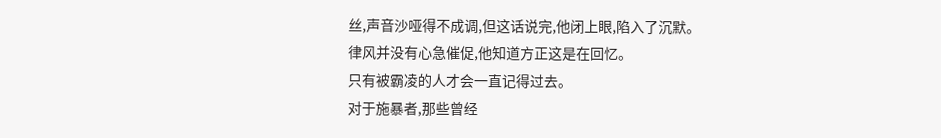丝,声音沙哑得不成调,但这话说完,他闭上眼,陷入了沉默。
律风并没有心急催促,他知道方正这是在回忆。
只有被霸凌的人才会一直记得过去。
对于施暴者,那些曾经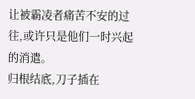让被霸凌者痛苦不安的过往,或许只是他们一时兴起的消遣。
归根结底,刀子插在